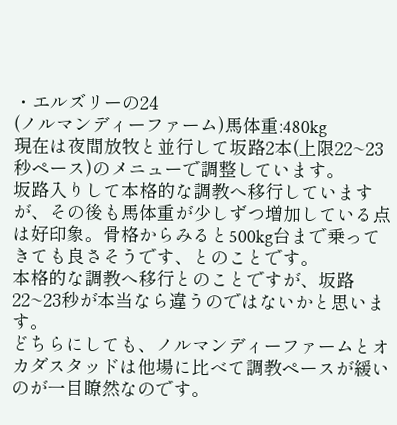・エルズリーの24
(ノルマンディーファーム)馬体重:480kg
現在は夜間放牧と並行して坂路2本(上限22~23秒ペース)のメニューで調整しています。
坂路入りして本格的な調教へ移行していますが、その後も馬体重が少しずつ増加している点は好印象。骨格からみると500kg台まで乗ってきても良さそうです、とのことです。
本格的な調教へ移行とのことですが、坂路22~23秒が本当なら違うのではないかと思います。
どちらにしても、ノルマンディーファームとオカダスタッドは他場に比べて調教ペースが緩いのが一目瞭然なのです。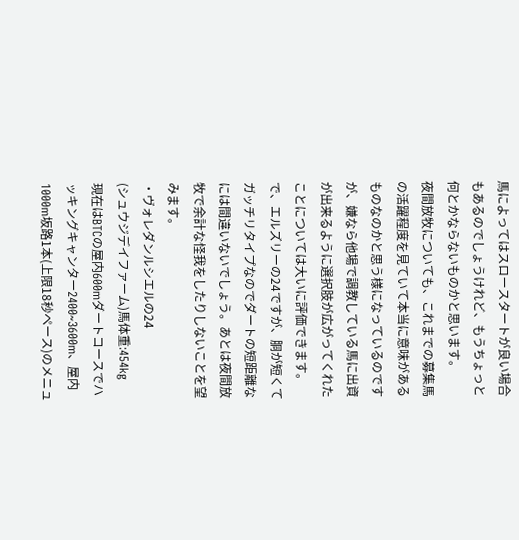馬によってはスロースタートが良い場合もあるのでしょうけれど、もうちょっと何とかならないものかと思います。
夜間放牧についても、これまでの募集馬の活躍程度を見ていて本当に意味があるものなのかと思う様になっているのですが、嫌なら他場で調教している馬に出資が出来るように選択肢が広がってくれたことについては大いに評価できます。
で、エルズリーの24ですが、胴が短くてガッチリタイプなのでダートの短距離なには間違いないでしょう。あとは夜間放牧で余計な怪我をしたりしないことを望みます。
・ヴォレダンルシエルの24
(シュウジデイファーム)馬体重:454kg
現在はBTCの屋内600mダートコースでハッキングキャンター2400~3600m、屋内1000m坂路1本(上限18秒ペース)のメニュ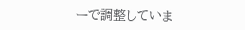ーで調整していま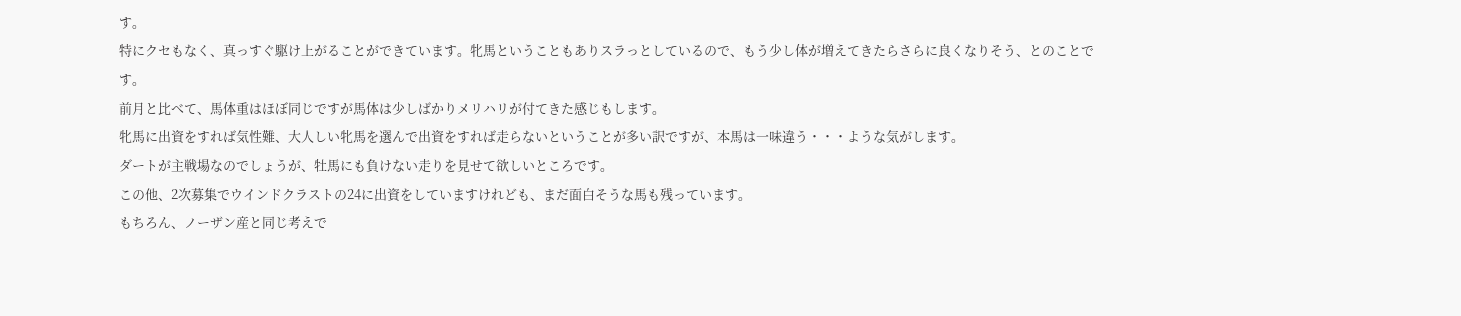す。
特にクセもなく、真っすぐ駆け上がることができています。牝馬ということもありスラっとしているので、もう少し体が増えてきたらさらに良くなりそう、とのことです。
前月と比べて、馬体重はほぼ同じですが馬体は少しばかりメリハリが付てきた感じもします。
牝馬に出資をすれば気性難、大人しい牝馬を選んで出資をすれば走らないということが多い訳ですが、本馬は一味違う・・・ような気がします。
ダートが主戦場なのでしょうが、牡馬にも負けない走りを見せて欲しいところです。
この他、2次募集でウインドクラストの24に出資をしていますけれども、まだ面白そうな馬も残っています。
もちろん、ノーザン産と同じ考えで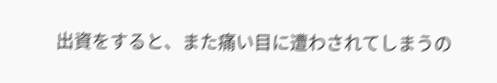出資をすると、また痛い目に遭わされてしまうの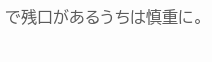で残口があるうちは慎重に。